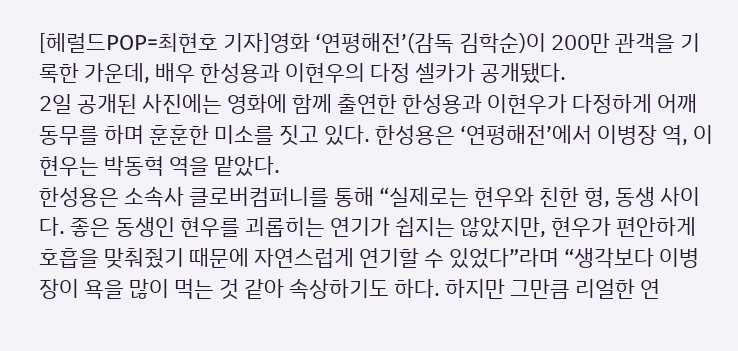[헤럴드POP=최현호 기자]영화 ‘연평해전’(감독 김학순)이 200만 관객을 기록한 가운데, 배우 한성용과 이현우의 다정 셀카가 공개됐다.
2일 공개된 사진에는 영화에 함께 출연한 한성용과 이현우가 다정하게 어깨동무를 하며 훈훈한 미소를 짓고 있다. 한성용은 ‘연평해전’에서 이병장 역, 이현우는 박동혁 역을 맡았다.
한성용은 소속사 클로버컴퍼니를 통해 “실제로는 현우와 친한 형, 동생 사이다. 좋은 동생인 현우를 괴롭히는 연기가 쉽지는 않았지만, 현우가 편안하게 호흡을 맞춰줬기 때문에 자연스럽게 연기할 수 있었다”라며 “생각보다 이병장이 욕을 많이 먹는 것 같아 속상하기도 하다. 하지만 그만큼 리얼한 연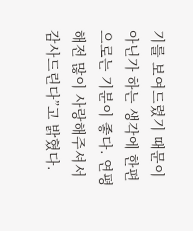기를 보여드렸기 때문이 아닌가 하는 생각에 한편으로는 기분이 좋다. 연평해전 많이 사랑해주셔서 감사드린다”고 밝혔다.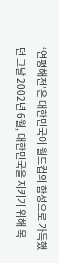‘연평해전’은 대한민국이 월드컵의 함성으로 가득했던 그날 2002년 6월, 대한민국을 지키기 위해 목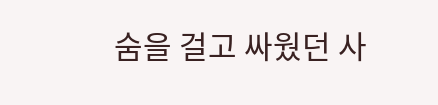숨을 걸고 싸웠던 사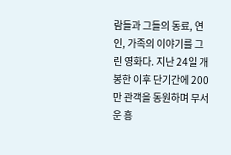람들과 그들의 동료, 연인, 가족의 이야기를 그린 영화다. 지난 24일 개봉한 이후 단기간에 200만 관객을 동원하며 무서운 흥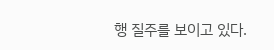행 질주를 보이고 있다.